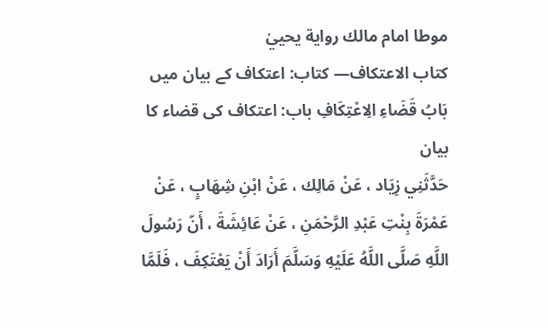موطا امام مالك رواية يحييٰ
كتاب الاعتكاف— کتاب: اعتکاف کے بیان میں
بَابُ قَضَاءِ الِاعْتِكَافِ باب: اعتکاف کی قضاء کا بیان
حَدَّثَنِي زِيَاد ، عَنْ مَالِك ، عَنْ ابْنِ شِهَابٍ ، عَنْ عَمْرَةَ بِنْتِ عَبْدِ الرَّحْمَنِ ، عَنْ عَائِشَةَ ، أَنّ رَسُولَ اللَّهِ صَلَّى اللَّهُ عَلَيْهِ وَسَلَّمَ أَرَادَ أَنْ يَعْتَكِفَ ، فَلَمَّا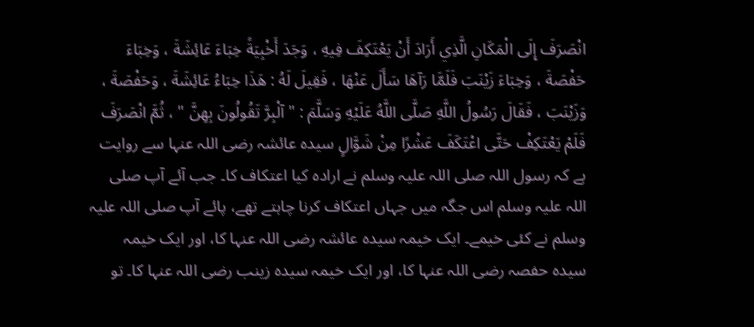انْصَرَفَ إِلَى الْمَكَانِ الَّذِي أَرَادَ أَنْ يَعْتَكِفَ فِيهِ ، وَجَدَ أَخْبِيَةً خِبَاءَ عَائِشَةَ ، وَخِبَاءَ حَفْصَةَ ، وَخِبَاءَ زَيْنَبَ فَلَمَّا رَآهَا سَأَلَ عَنْهَا ، فَقِيلَ لَهُ : هَذَا خِبَاءُ عَائِشَةَ ، وَحَفْصَةَ ، وَزَيْنَبَ ، فَقَالَ رَسُولُ اللَّهِ صَلَّى اللَّهُ عَلَيْهِ وَسَلَّمَ : " آلْبِرَّ تَقُولُونَ بِهِنَّ " ، ثُمَّ انْصَرَفَ فَلَمْ يَعْتَكِفْ حَتَّى اعْتَكَفَ عَشْرًا مِنْ شَوَّالٍ سیدہ عائشہ رضی اللہ عنہا سے روایت ہے کہ رسول اللہ صلی اللہ علیہ وسلم نے ارادہ کیا اعتکاف کا۔ جب آئے آپ صلی اللہ علیہ وسلم اس جگہ میں جہاں اعتکاف کرنا چاہتے تھے، پائے آپ صلی اللہ علیہ وسلم نے کئی خیمے۔ ایک خیمہ سیدہ عائشہ رضی اللہ عنہا کا، اور ایک خیمہ سیدہ حفصہ رضی اللہ عنہا کا، اور ایک خیمہ سیدہ زینب رضی اللہ عنہا کا۔ تو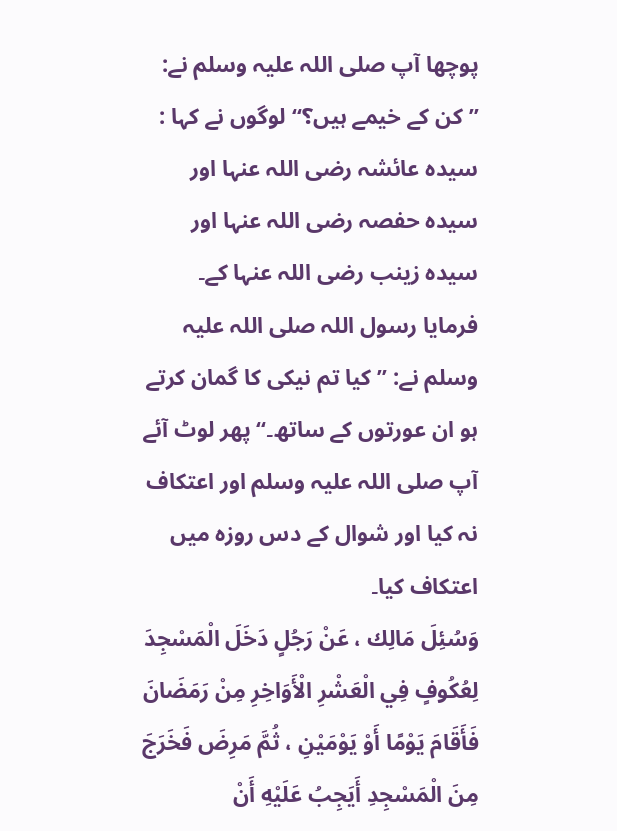پوچھا آپ صلی اللہ علیہ وسلم نے: ”کن کے خیمے ہیں؟“ لوگوں نے کہا : سیدہ عائشہ رضی اللہ عنہا اور سیدہ حفصہ رضی اللہ عنہا اور سیدہ زینب رضی اللہ عنہا کے۔ فرمایا رسول اللہ صلی اللہ علیہ وسلم نے: ”کیا تم نیکی کا گمان کرتے ہو ان عورتوں کے ساتھ۔“ پھر لوٹ آئے آپ صلی اللہ علیہ وسلم اور اعتکاف نہ کیا اور شوال کے دس روزہ میں اعتکاف کیا۔
وَسُئِلَ مَالِك ، عَنْ رَجُلٍ دَخَلَ الْمَسْجِدَ لِعُكُوفٍ فِي الْعَشْرِ الْأَوَاخِرِ مِنْ رَمَضَانَ فَأَقَامَ يَوْمًا أَوْ يَوْمَيْنِ ، ثُمَّ مَرِضَ فَخَرَجَ مِنَ الْمَسْجِدِ أَيَجِبُ عَلَيْهِ أَنْ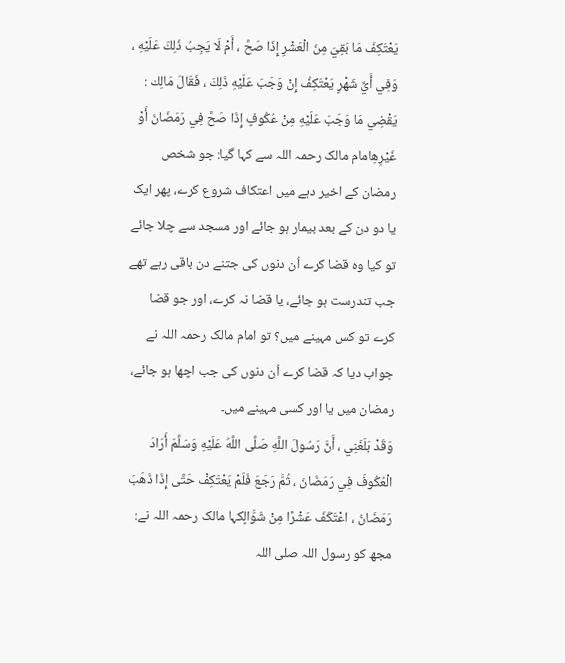يَعْتَكِفَ مَا بَقِيَ مِنَ الْعَشْرِ إِذَا صَحَّ ، أَمْ لَا يَجِبُ ذَلِكَ عَلَيْهِ ، وَفِي أَيِّ شَهْرٍ يَعْتَكِفُ إِنْ وَجَبَ عَلَيْهِ ذَلِكَ ، فَقَالَ مَالِك : يَقْضِي مَا وَجَبَ عَلَيْهِ مِنْ عُكُوفٍ إِذَا صَحَّ فِي رَمَضَانَ أَوْ غَيْرِهِامام مالک رحمہ اللہ سے کہا گیا: جو شخص رمضان کے اخیر دہے میں اعتکاف شروع کرے، پھر ایک یا دو دن کے بعد بیمار ہو جائے اور مسجد سے چلا جائے تو کیا وہ قضا کرے اُن دنوں کی جتنے دن باقی رہے تھے جب تندرست ہو جائے، یا قضا نہ کرے، اور جو قضا کرے تو کس مہینے میں؟ تو امام مالک رحمہ اللہ نے جواب دیا کہ قضا کرے اُن دنوں کی جب اچھا ہو جائے، رمضان میں یا اور کسی مہینے میں۔
وَقَدْ بَلَغَنِي ، أَنَّ رَسُولَ اللَّهِ صَلَّى اللَّهُ عَلَيْهِ وَسَلَّمَ أَرَادَ الْعُكُوفَ فِي رَمَضَانَ ، ثُمَّ رَجَعَ فَلَمْ يَعْتَكِفْ حَتَّى إِذَا ذَهَبَ رَمَضَانُ ، اعْتَكَفَ عَشْرًا مِنْ شَوَّالٍکہا مالک رحمہ اللہ نے: مجھ کو رسول اللہ صلی اللہ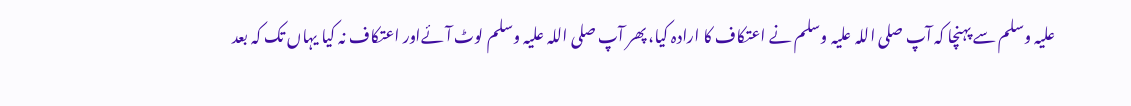علیہ وسلم سے پہنچا کہ آپ صلی اللہ علیہ وسلم نے اعتکاف کا ارادہ کیا، پھر آپ صلی اللہ علیہ وسلم لوٹ آئےاور اعتکاف نہ کیا یہاں تک کہ بعد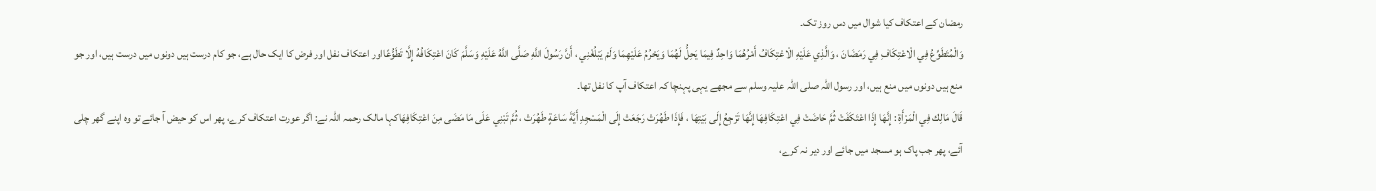رمضان کے اعتکاف کیا شوال میں دس روز تک۔
وَالْمُتَطَوِّعُ فِي الْاعْتِكَافِ فِي رَمَضَانَ ، وَالَّذِي عَلَيْهِ الْاعْتِكَافُ أَمْرُهُمَا وَاحِدٌ فِيمَا يَحِلُّ لَهُمَا وَيَحْرُمُ عَلَيْهِمَا وَلَمْ يَبْلُغْنِي ، أَنَّ رَسُولَ اللَّهِ صَلَّى اللَّهُ عَلَيْهِ وَسَلَّمَ كَانَ اعْتِكَافُهُ إِلَّا تَطَوُّعًااور اعتکاف نفل اور فرض کا ایک حال ہے، جو کام درست ہیں دونوں میں درست ہیں، اور جو منع ہیں دونوں میں منع ہیں، اور رسول اللہ صلی اللہ علیہ وسلم سے مجھے یہی پہنچا کہ اعتکاف آپ کا نفل تھا۔
قَالَ مَالِك فِي الْمَرْأَةِ : إِنَّهَا إِذَا اعْتَكَفَتْ ثُمَّ حَاضَتْ فِي اعْتِكَافِهَا إِنَّهَا تَرْجِعُ إِلَى بَيْتِهَا ، فَإِذَا طَهُرَتْ رَجَعَتْ إِلَى الْمَسْجِدِ أَيَّةَ سَاعَةٍ طَهُرَتْ ، ثُمَّ تَبْنِي عَلَى مَا مَضَى مِنَ اعْتِكَافِهَاکہا مالک رحمہ اللہ نے: اگر عورت اعتکاف کرے، پھر اس کو حیض آ جائے تو وہ اپنے گھر چلی آئے، پھر جب پاک ہو مسجد میں جائے اور دیر نہ کرے،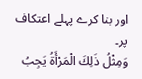اور بنا کرے پہلے اعتکاف پر۔
وَمِثْلُ ذَلِكَ الْمَرْأَةُ يَجِبُ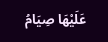عَلَيْهَا صِيَامُ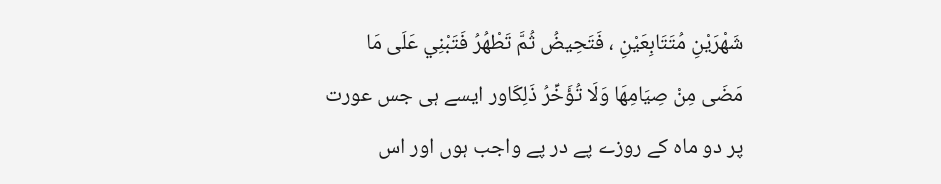شَهْرَيْنِ مُتَتَابِعَيْنِ ، فَتَحِيضُ ثُمَّ تَطْهُرُ فَتَبْنِي عَلَى مَا مَضَى مِنْ صِيَامِهَا وَلَا تُؤَخِّرُ ذَلِكَاور ایسے ہی جس عورت پر دو ماہ کے روزے پے در پے واجب ہوں اور اس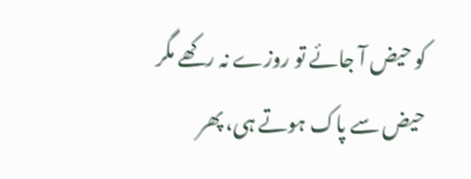کو حیض آ جائے تو روزے نہ رکھے مگر حیض سے پاک ہوتے ہی، پھر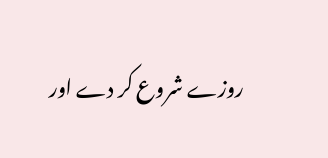روزے شروع کر دے اور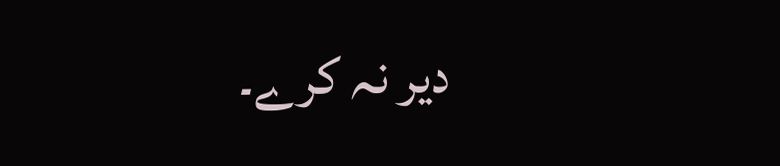دیر نہ کرے۔